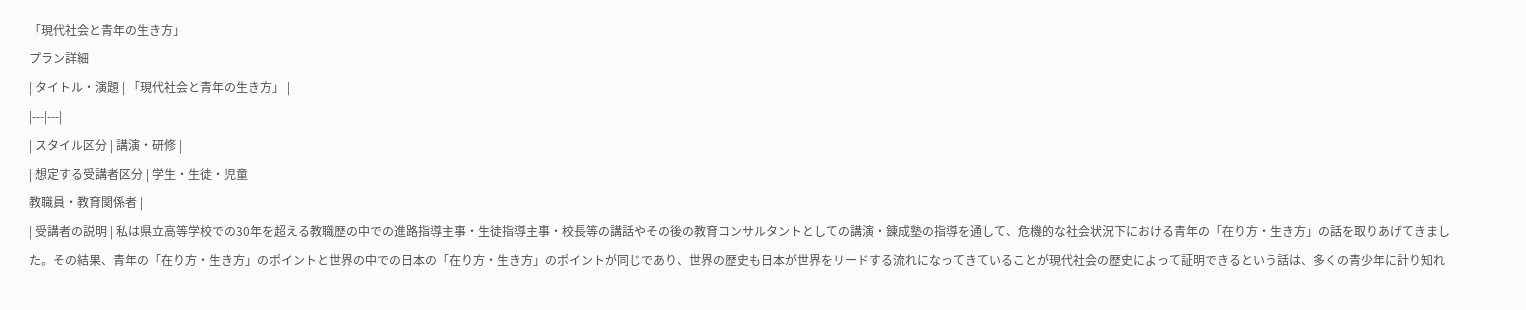「現代社会と青年の生き方」
プラン詳細
| タイトル・演題 | 「現代社会と青年の生き方」 |
|---|---|
| スタイル区分 | 講演・研修 |
| 想定する受講者区分 | 学生・生徒・児童
教職員・教育関係者 |
| 受講者の説明 | 私は県立高等学校での30年を超える教職歴の中での進路指導主事・生徒指導主事・校長等の講話やその後の教育コンサルタントとしての講演・錬成塾の指導を通して、危機的な社会状況下における青年の「在り方・生き方」の話を取りあげてきました。その結果、青年の「在り方・生き方」のポイントと世界の中での日本の「在り方・生き方」のポイントが同じであり、世界の歴史も日本が世界をリードする流れになってきていることが現代社会の歴史によって証明できるという話は、多くの青少年に計り知れ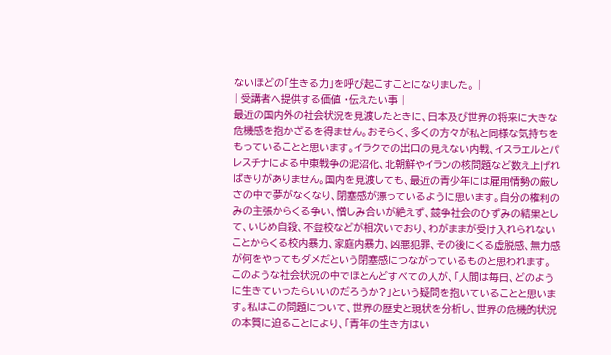ないほどの「生きる力」を呼び起こすことになりました。 |
| 受講者へ提供する価値 ・伝えたい事 |
最近の国内外の社会状況を見渡したときに、日本及び世界の将来に大きな危機感を抱かざるを得ません。おそらく、多くの方々が私と同様な気持ちをもっていることと思います。イラクでの出口の見えない内戦、イスラエルとパレスチナによる中東戦争の泥沼化、北朝鮮やイランの核問題など数え上げればきりがありません。国内を見渡しても、最近の青少年には雇用情勢の厳しさの中で夢がなくなり、閉塞感が漂っているように思います。自分の権利のみの主張からくる争い、憎しみ合いが絶えず、競争社会のひずみの結果として、いじめ自殺、不登校などが相次いでおり、わがままが受け入れられないことからくる校内暴力、家庭内暴力、凶悪犯罪、その後にくる虚脱感、無力感が何をやってもダメだという閉塞感につながっているものと思われます。 このような社会状況の中でほとんどすべての人が、「人間は毎日、どのように生きていったらいいのだろうか?」という疑問を抱いていることと思います。私はこの問題について、世界の歴史と現状を分析し、世界の危機的状況の本質に迫ることにより、「青年の生き方はい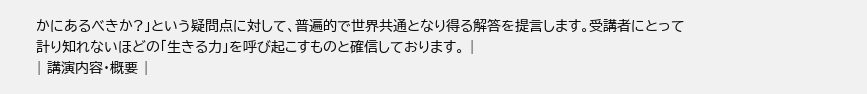かにあるべきか?」という疑問点に対して、普遍的で世界共通となり得る解答を提言します。受講者にとって計り知れないほどの「生きる力」を呼び起こすものと確信しております。 |
| 講演内容・概要 |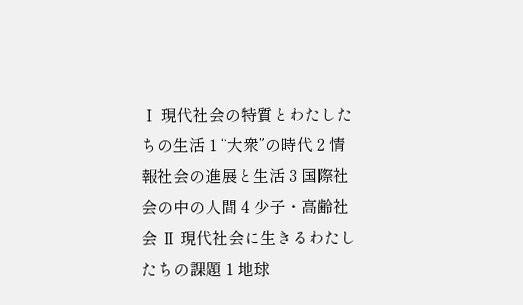Ⅰ 現代社会の特質とわたしたちの生活 1 “大衆”の時代 2 情報社会の進展と生活 3 国際社会の中の人間 4 少子・高齢社会 Ⅱ 現代社会に生きるわたしたちの課題 1 地球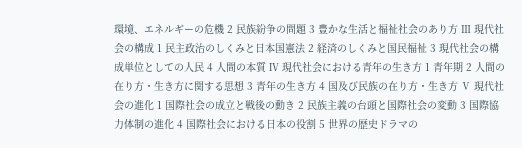環境、エネルギーの危機 2 民族紛争の問題 3 豊かな生活と福祉社会のあり方 Ⅲ 現代社会の構成 1 民主政治のしくみと日本国憲法 2 経済のしくみと国民福祉 3 現代社会の構成単位としての人民 4 人間の本質 Ⅳ 現代社会における青年の生き方 1 青年期 2 人間の在り方・生き方に関する思想 3 青年の生き方 4 国及び民族の在り方・生き方 Ⅴ 現代社会の進化 1 国際社会の成立と戦後の動き 2 民族主義の台頭と国際社会の変動 3 国際協力体制の進化 4 国際社会における日本の役割 5 世界の歴史ドラマの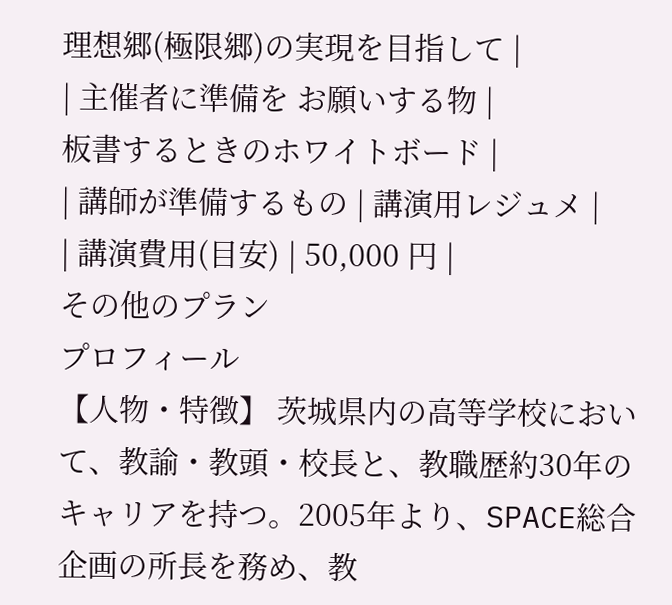理想郷(極限郷)の実現を目指して |
| 主催者に準備を お願いする物 |
板書するときのホワイトボード |
| 講師が準備するもの | 講演用レジュメ |
| 講演費用(目安) | 50,000 円 |
その他のプラン
プロフィール
【人物・特徴】 茨城県内の高等学校において、教諭・教頭・校長と、教職歴約30年のキャリアを持つ。2005年より、SPACE総合企画の所長を務め、教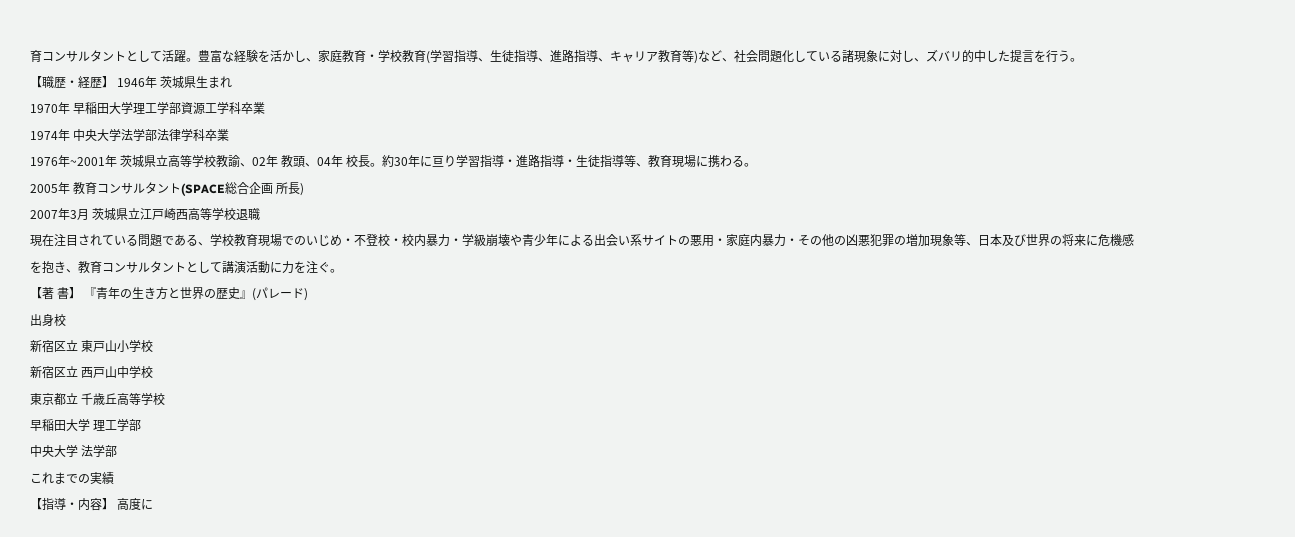育コンサルタントとして活躍。豊富な経験を活かし、家庭教育・学校教育(学習指導、生徒指導、進路指導、キャリア教育等)など、社会問題化している諸現象に対し、ズバリ的中した提言を行う。
【職歴・経歴】 1946年 茨城県生まれ
1970年 早稲田大学理工学部資源工学科卒業
1974年 中央大学法学部法律学科卒業
1976年~2001年 茨城県立高等学校教諭、02年 教頭、04年 校長。約30年に亘り学習指導・進路指導・生徒指導等、教育現場に携わる。
2005年 教育コンサルタント(SPACE総合企画 所長)
2007年3月 茨城県立江戸崎西高等学校退職
現在注目されている問題である、学校教育現場でのいじめ・不登校・校内暴力・学級崩壊や青少年による出会い系サイトの悪用・家庭内暴力・その他の凶悪犯罪の増加現象等、日本及び世界の将来に危機感を抱き、教育コンサルタントとして講演活動に力を注ぐ。
【著 書】 『青年の生き方と世界の歴史』(パレード)
出身校
新宿区立 東戸山小学校
新宿区立 西戸山中学校
東京都立 千歳丘高等学校
早稲田大学 理工学部
中央大学 法学部
これまでの実績
【指導・内容】 高度に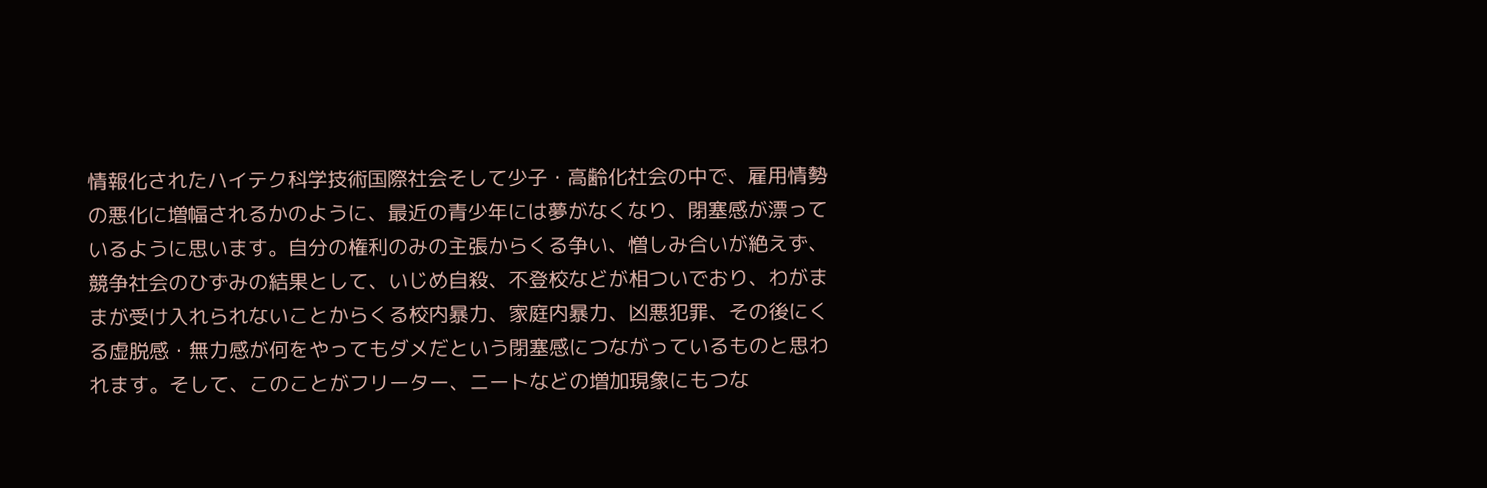情報化されたハイテク科学技術国際社会そして少子・高齢化社会の中で、雇用情勢の悪化に増幅されるかのように、最近の青少年には夢がなくなり、閉塞感が漂っているように思います。自分の権利のみの主張からくる争い、憎しみ合いが絶えず、競争社会のひずみの結果として、いじめ自殺、不登校などが相ついでおり、わがままが受け入れられないことからくる校内暴力、家庭内暴力、凶悪犯罪、その後にくる虚脱感・無力感が何をやってもダメだという閉塞感につながっているものと思われます。そして、このことがフリーター、ニートなどの増加現象にもつな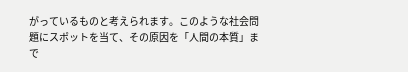がっているものと考えられます。このような社会問題にスポットを当て、その原因を「人間の本質」まで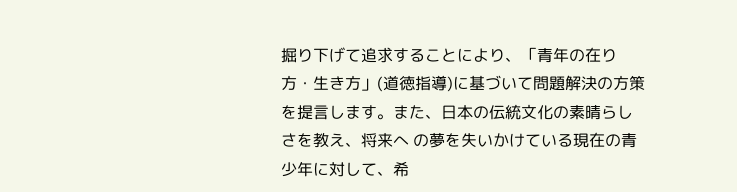掘り下げて追求することにより、「青年の在り方・生き方」(道徳指導)に基づいて問題解決の方策を提言します。また、日本の伝統文化の素晴らしさを教え、将来へ の夢を失いかけている現在の青少年に対して、希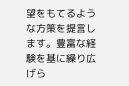望をもてるような方策を提言します。豊富な経験を基に繰り広げら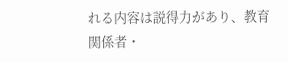れる内容は説得力があり、教育関係者・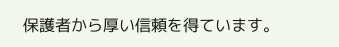保護者から厚い信頼を得ています。